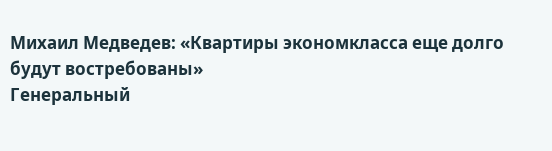Михаил Медведев: «Квартиры экономкласса еще долго будут востребованы»
Генеральный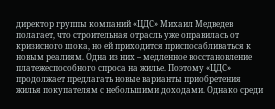директор группы компаний «ЦДС» Михаил Медведев полагает, что строительная отрасль уже оправилась от кризисного шока, но ей приходится приспосабливаться к новым реалиям. Одна из них – медленное восстановление платежеспособного спроса на жилье. Поэтому «ЦДС» продолжает предлагать новые варианты приобретения жилья покупателям с небольшими доходами. Однако среди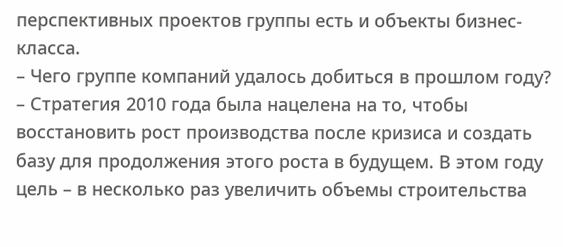перспективных проектов группы есть и объекты бизнес-класса.
– Чего группе компаний удалось добиться в прошлом году?
– Стратегия 2010 года была нацелена на то, чтобы восстановить рост производства после кризиса и создать базу для продолжения этого роста в будущем. В этом году цель – в несколько раз увеличить объемы строительства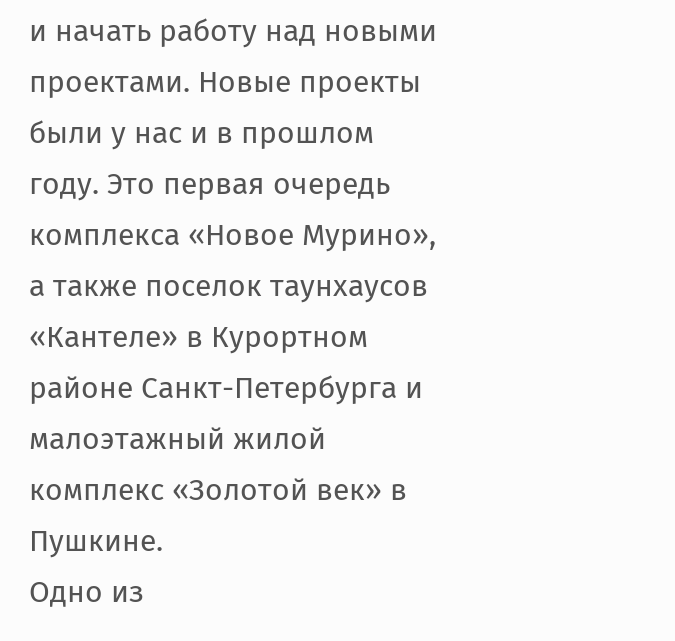и начать работу над новыми проектами. Новые проекты были у нас и в прошлом году. Это первая очередь комплекса «Новое Мурино», а также поселок таунхаусов «Кантеле» в Курортном районе Санкт-Петербурга и малоэтажный жилой комплекс «Золотой век» в Пушкине.
Одно из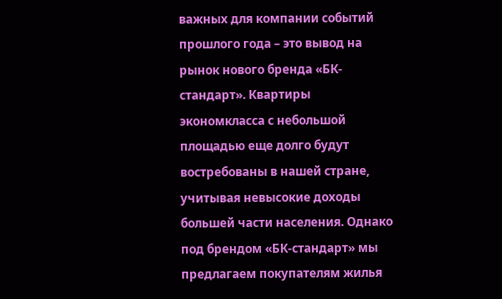важных для компании событий прошлого года – это вывод на рынок нового бренда «БК-стандарт». Квартиры экономкласса с небольшой площадью еще долго будут востребованы в нашей стране, учитывая невысокие доходы большей части населения. Однако под брендом «БК-стандарт» мы предлагаем покупателям жилья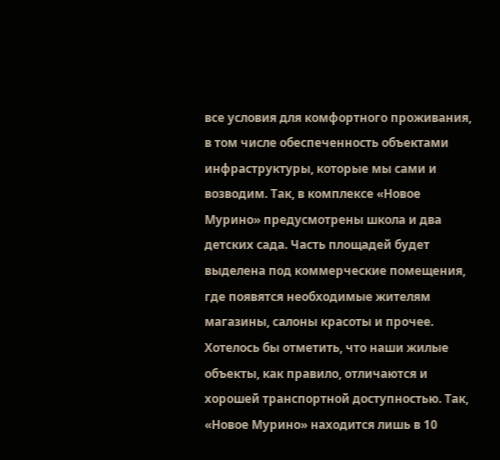все условия для комфортного проживания, в том числе обеспеченность объектами инфраструктуры, которые мы сами и возводим. Так, в комплексе «Новое Мурино» предусмотрены школа и два детских сада. Часть площадей будет выделена под коммерческие помещения, где появятся необходимые жителям магазины, салоны красоты и прочее.
Хотелось бы отметить, что наши жилые объекты, как правило, отличаются и хорошей транспортной доступностью. Так, «Новое Мурино» находится лишь в 10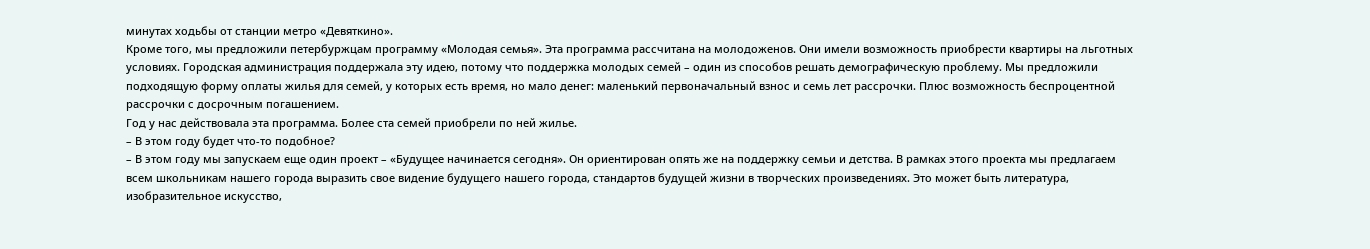минутах ходьбы от станции метро «Девяткино».
Кроме того, мы предложили петербуржцам программу «Молодая семья». Эта программа рассчитана на молодоженов. Они имели возможность приобрести квартиры на льготных условиях. Городская администрация поддержала эту идею, потому что поддержка молодых семей – один из способов решать демографическую проблему. Мы предложили подходящую форму оплаты жилья для семей, у которых есть время, но мало денег: маленький первоначальный взнос и семь лет рассрочки. Плюс возможность беспроцентной рассрочки с досрочным погашением.
Год у нас действовала эта программа. Более ста семей приобрели по ней жилье.
– В этом году будет что-то подобное?
– В этом году мы запускаем еще один проект – «Будущее начинается сегодня». Он ориентирован опять же на поддержку семьи и детства. В рамках этого проекта мы предлагаем всем школьникам нашего города выразить свое видение будущего нашего города, стандартов будущей жизни в творческих произведениях. Это может быть литература, изобразительное искусство,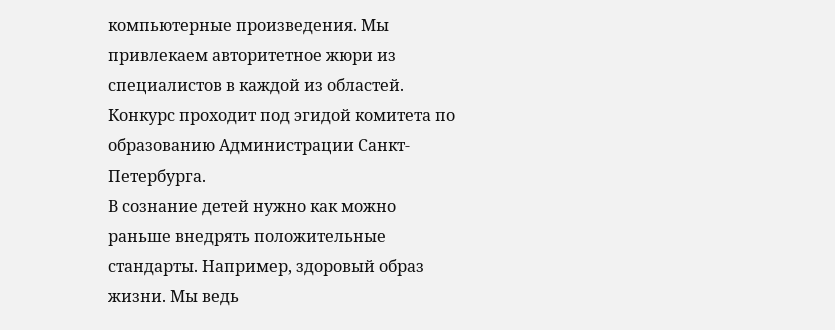компьютерные произведения. Мы привлекаем авторитетное жюри из специалистов в каждой из областей. Конкурс проходит под эгидой комитета по образованию Администрации Санкт-Петербурга.
В сознание детей нужно как можно раньше внедрять положительные стандарты. Например, здоровый образ жизни. Мы ведь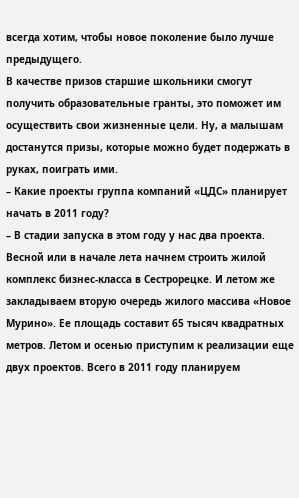всегда хотим, чтобы новое поколение было лучше предыдущего.
В качестве призов старшие школьники смогут получить образовательные гранты, это поможет им осуществить свои жизненные цели. Ну, а малышам достанутся призы, которые можно будет подержать в руках, поиграть ими.
– Какие проекты группа компаний «ЦДС» планирует начать в 2011 году?
– В стадии запуска в этом году у нас два проекта. Весной или в начале лета начнем строить жилой комплекс бизнес-класса в Сестрорецке. И летом же закладываем вторую очередь жилого массива «Новое Мурино». Ее площадь составит 65 тысяч квадратных метров. Летом и осенью приступим к реализации еще двух проектов. Всего в 2011 году планируем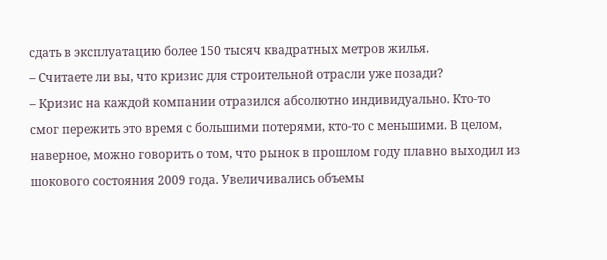сдать в эксплуатацию более 150 тысяч квадратных метров жилья.
– Считаете ли вы, что кризис для строительной отрасли уже позади?
– Кризис на каждой компании отразился абсолютно индивидуально. Кто-то смог пережить это время с большими потерями, кто-то с меньшими. В целом, наверное, можно говорить о том, что рынок в прошлом году плавно выходил из шокового состояния 2009 года. Увеличивались объемы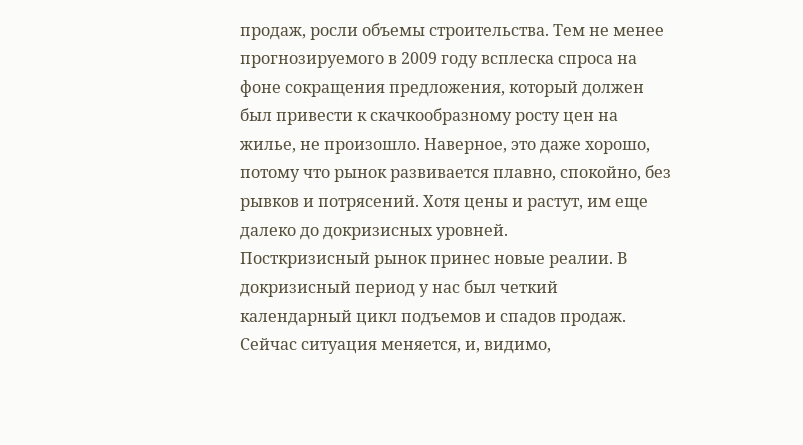продаж, росли объемы строительства. Тем не менее прогнозируемого в 2009 году всплеска спроса на фоне сокращения предложения, который должен был привести к скачкообразному росту цен на жилье, не произошло. Наверное, это даже хорошо, потому что рынок развивается плавно, спокойно, без рывков и потрясений. Хотя цены и растут, им еще далеко до докризисных уровней.
Посткризисный рынок принес новые реалии. В докризисный период у нас был четкий календарный цикл подъемов и спадов продаж. Сейчас ситуация меняется, и, видимо,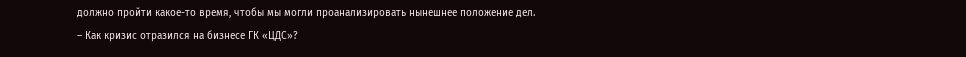должно пройти какое-то время, чтобы мы могли проанализировать нынешнее положение дел.
– Как кризис отразился на бизнесе ГК «ЦДС»?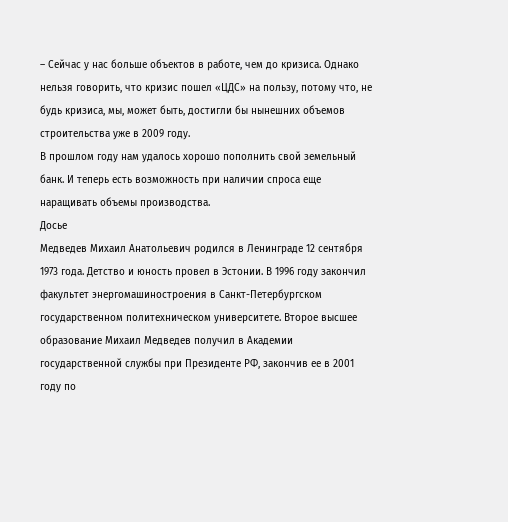– Сейчас у нас больше объектов в работе, чем до кризиса. Однако нельзя говорить, что кризис пошел «ЦДС» на пользу, потому что, не будь кризиса, мы, может быть, достигли бы нынешних объемов строительства уже в 2009 году.
В прошлом году нам удалось хорошо пополнить свой земельный банк. И теперь есть возможность при наличии спроса еще наращивать объемы производства.
Досье
Медведев Михаил Анатольевич родился в Ленинграде 12 сентября 1973 года. Детство и юность провел в Эстонии. В 1996 году закончил факультет энергомашиностроения в Санкт-Петербургском государственном политехническом университете. Второе высшее образование Михаил Медведев получил в Академии государственной службы при Президенте РФ, закончив ее в 2001 году по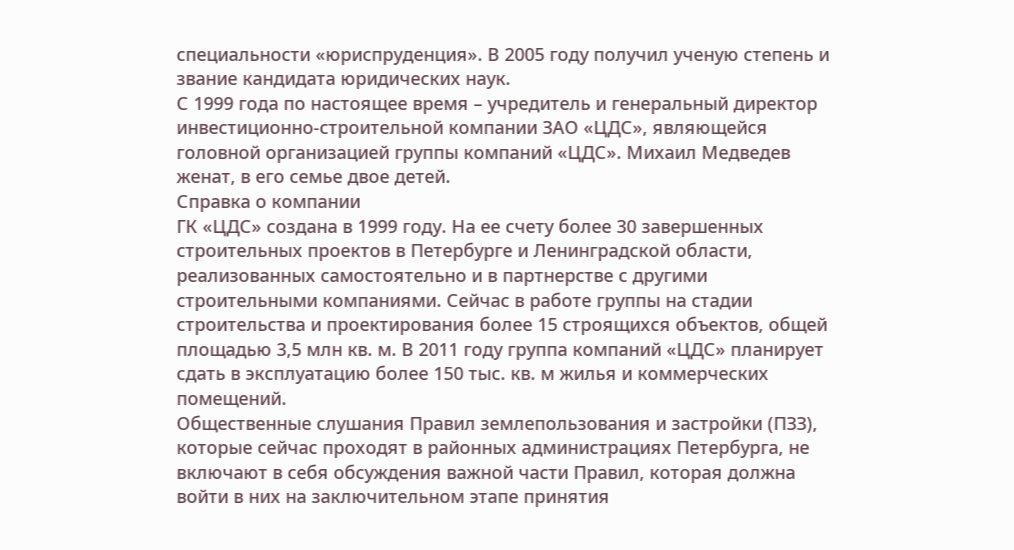специальности «юриспруденция». В 2005 году получил ученую степень и звание кандидата юридических наук.
С 1999 года по настоящее время – учредитель и генеральный директор инвестиционно-строительной компании ЗАО «ЦДС», являющейся головной организацией группы компаний «ЦДС». Михаил Медведев женат, в его семье двое детей.
Справка о компании
ГК «ЦДС» создана в 1999 году. На ее счету более 30 завершенных строительных проектов в Петербурге и Ленинградской области, реализованных самостоятельно и в партнерстве с другими строительными компаниями. Сейчас в работе группы на стадии строительства и проектирования более 15 строящихся объектов, общей площадью 3,5 млн кв. м. В 2011 году группа компаний «ЦДС» планирует сдать в эксплуатацию более 150 тыс. кв. м жилья и коммерческих помещений.
Общественные слушания Правил землепользования и застройки (ПЗЗ), которые сейчас проходят в районных администрациях Петербурга, не включают в себя обсуждения важной части Правил, которая должна войти в них на заключительном этапе принятия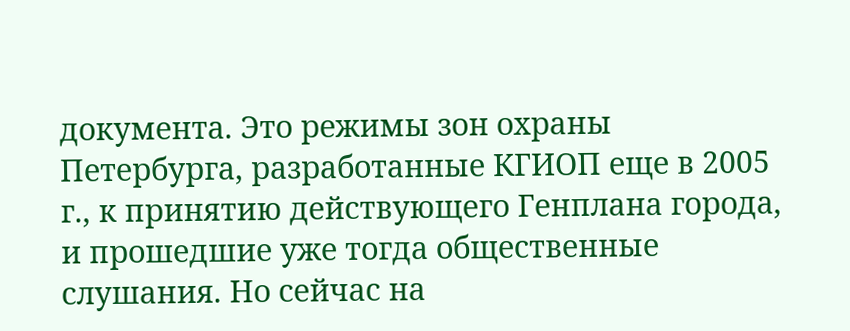документа. Это режимы зон охраны Петербурга, разработанные КГИОП еще в 2005 г., к принятию действующего Генплана города, и прошедшие уже тогда общественные слушания. Но сейчас на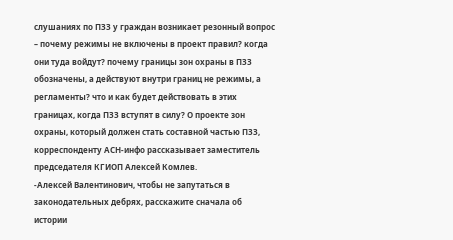слушаниях по ПЗЗ у граждан возникает резонный вопрос – почему режимы не включены в проект правил? когда они туда войдут? почему границы зон охраны в ПЗЗ обозначены, а действуют внутри границ не режимы, а регламенты? что и как будет действовать в этих границах, когда ПЗЗ вступят в силу? О проекте зон охраны, который должен стать составной частью ПЗЗ, корреспонденту АСН-инфо рассказывает заместитель председателя КГИОП Алексей Комлев.
-Алексей Валентинович, чтобы не запутаться в законодательных дебрях, расскажите сначала об истории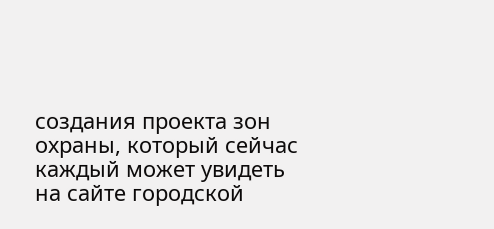создания проекта зон охраны, который сейчас каждый может увидеть на сайте городской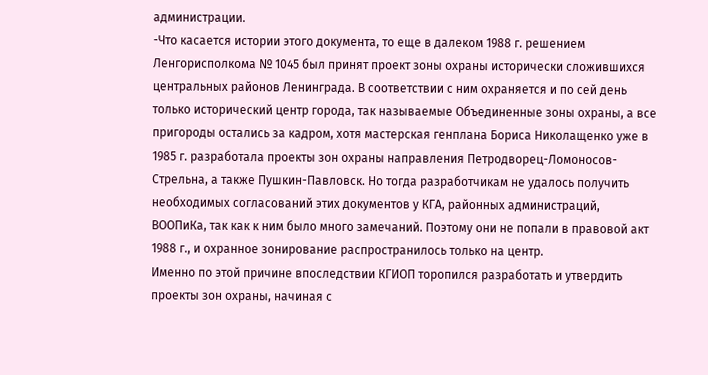администрации.
-Что касается истории этого документа, то еще в далеком 1988 г. решением Ленгорисполкома № 1045 был принят проект зоны охраны исторически сложившихся центральных районов Ленинграда. В соответствии с ним охраняется и по сей день только исторический центр города, так называемые Объединенные зоны охраны, а все пригороды остались за кадром, хотя мастерская генплана Бориса Николащенко уже в 1985 г. разработала проекты зон охраны направления Петродворец-Ломоносов-Стрельна, а также Пушкин-Павловск. Но тогда разработчикам не удалось получить необходимых согласований этих документов у КГА, районных администраций, ВООПиКа, так как к ним было много замечаний. Поэтому они не попали в правовой акт 1988 г., и охранное зонирование распространилось только на центр.
Именно по этой причине впоследствии КГИОП торопился разработать и утвердить проекты зон охраны, начиная с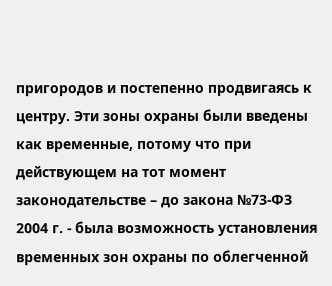пригородов и постепенно продвигаясь к центру. Эти зоны охраны были введены как временные, потому что при действующем на тот момент законодательстве – до закона №73-ФЗ 2004 г. - была возможность установления временных зон охраны по облегченной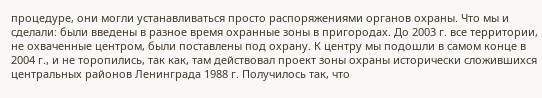процедуре, они могли устанавливаться просто распоряжениями органов охраны. Что мы и сделали: были введены в разное время охранные зоны в пригородах. До 2003 г. все территории, не охваченные центром, были поставлены под охрану. К центру мы подошли в самом конце в 2004 г., и не торопились, так как, там действовал проект зоны охраны исторически сложившихся центральных районов Ленинграда 1988 г. Получилось так, что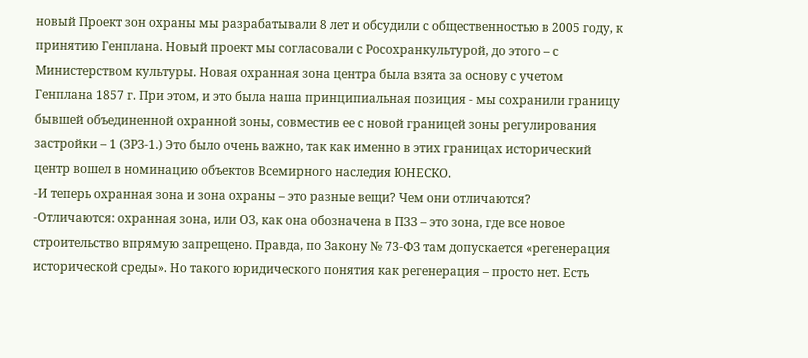новый Проект зон охраны мы разрабатывали 8 лет и обсудили с общественностью в 2005 году, к принятию Генплана. Новый проект мы согласовали с Росохранкультурой, до этого – с Министерством культуры. Новая охранная зона центра была взята за основу с учетом Генплана 1857 г. При этом, и это была наша принципиальная позиция - мы сохранили границу бывшей объединенной охранной зоны, совместив ее с новой границей зоны регулирования застройки – 1 (ЗРЗ-1.) Это было очень важно, так как именно в этих границах исторический центр вошел в номинацию объектов Всемирного наследия ЮНЕСКО.
-И теперь охранная зона и зона охраны – это разные вещи? Чем они отличаются?
-Отличаются: охранная зона, или ОЗ, как она обозначена в ПЗЗ – это зона, где все новое строительство впрямую запрещено. Правда, по Закону № 73-ФЗ там допускается «регенерация исторической среды». Но такого юридического понятия как регенерация – просто нет. Есть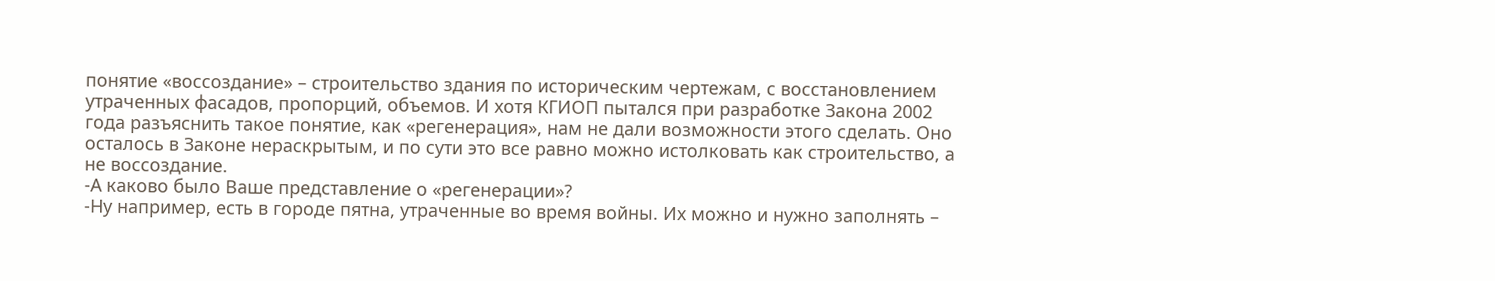понятие «воссоздание» – строительство здания по историческим чертежам, с восстановлением утраченных фасадов, пропорций, объемов. И хотя КГИОП пытался при разработке Закона 2002 года разъяснить такое понятие, как «регенерация», нам не дали возможности этого сделать. Оно осталось в Законе нераскрытым, и по сути это все равно можно истолковать как строительство, а не воссоздание.
-А каково было Ваше представление о «регенерации»?
-Ну например, есть в городе пятна, утраченные во время войны. Их можно и нужно заполнять –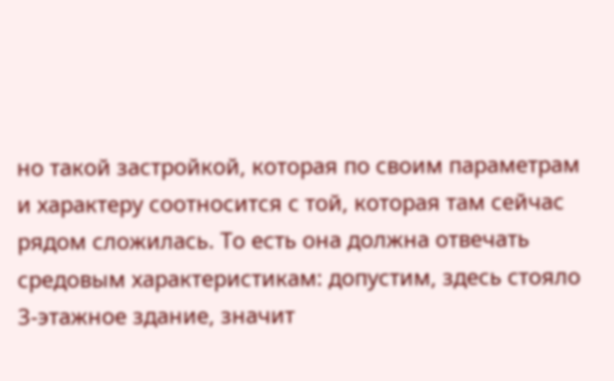но такой застройкой, которая по своим параметрам и характеру соотносится с той, которая там сейчас рядом сложилась. То есть она должна отвечать средовым характеристикам: допустим, здесь стояло 3-этажное здание, значит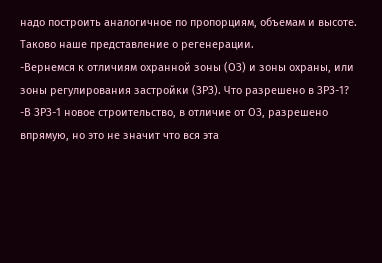надо построить аналогичное по пропорциям, объемам и высоте. Таково наше представление о регенерации.
-Вернемся к отличиям охранной зоны (ОЗ) и зоны охраны, или зоны регулирования застройки (ЗРЗ). Что разрешено в ЗРЗ-1?
-В ЗРЗ-1 новое строительство, в отличие от ОЗ, разрешено впрямую, но это не значит что вся эта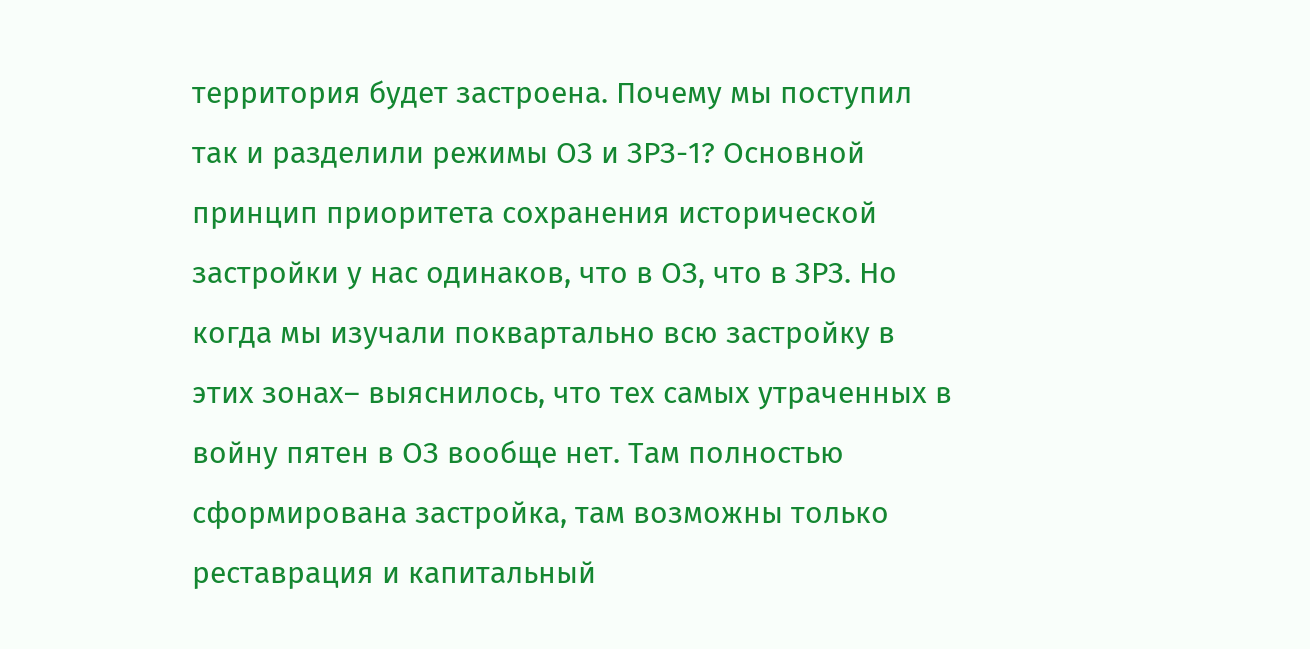территория будет застроена. Почему мы поступил так и разделили режимы ОЗ и ЗРЗ-1? Основной принцип приоритета сохранения исторической застройки у нас одинаков, что в ОЗ, что в ЗРЗ. Но когда мы изучали поквартально всю застройку в этих зонах– выяснилось, что тех самых утраченных в войну пятен в ОЗ вообще нет. Там полностью сформирована застройка, там возможны только реставрация и капитальный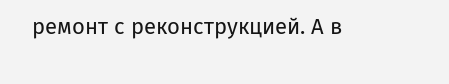ремонт с реконструкцией. А в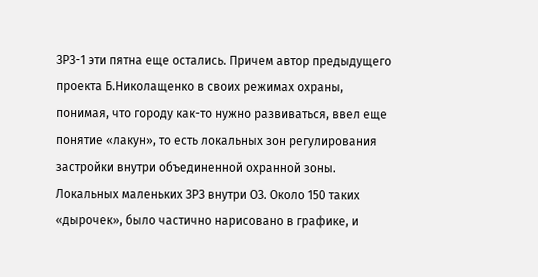ЗРЗ-1 эти пятна еще остались. Причем автор предыдущего проекта Б.Николащенко в своих режимах охраны, понимая, что городу как-то нужно развиваться, ввел еще понятие «лакун», то есть локальных зон регулирования застройки внутри объединенной охранной зоны. Локальных маленьких ЗРЗ внутри ОЗ. Около 150 таких «дырочек», было частично нарисовано в графике, и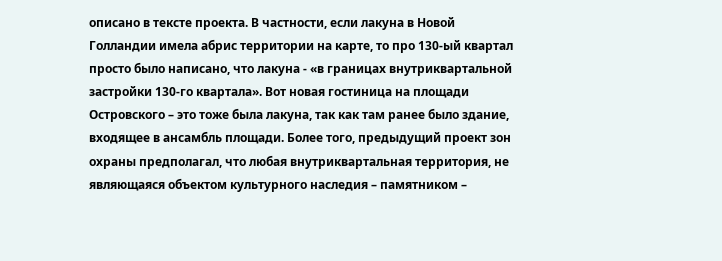описано в тексте проекта. В частности, если лакуна в Новой Голландии имела абрис территории на карте, то про 130-ый квартал просто было написано, что лакуна - «в границах внутриквартальной застройки 130-го квартала». Вот новая гостиница на площади Островского – это тоже была лакуна, так как там ранее было здание, входящее в ансамбль площади. Более того, предыдущий проект зон охраны предполагал, что любая внутриквартальная территория, не являющаяся объектом культурного наследия – памятником –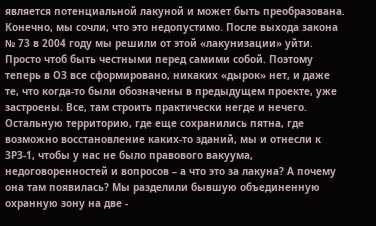является потенциальной лакуной и может быть преобразована. Конечно, мы сочли, что это недопустимо. После выхода закона № 73 в 2004 году мы решили от этой «лакунизации» уйти. Просто чтоб быть честными перед самими собой. Поэтому теперь в ОЗ все сформировано, никаких «дырок» нет, и даже те, что когда-то были обозначены в предыдущем проекте, уже застроены. Все, там строить практически негде и нечего. Остальную территорию, где еще сохранились пятна, где возможно восстановление каких-то зданий, мы и отнесли к ЗРЗ-1, чтобы у нас не было правового вакуума, недоговоренностей и вопросов – а что это за лакуна? А почему она там появилась? Мы разделили бывшую объединенную охранную зону на две -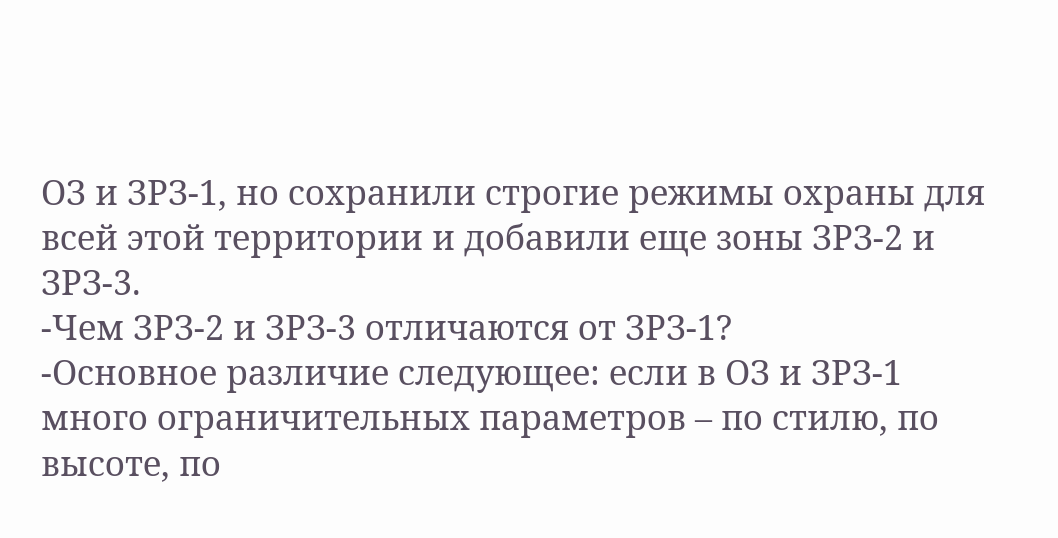ОЗ и ЗРЗ-1, но сохранили строгие режимы охраны для всей этой территории и добавили еще зоны ЗРЗ-2 и ЗРЗ-3.
-Чем ЗРЗ-2 и ЗРЗ-3 отличаются от ЗРЗ-1?
-Основное различие следующее: если в ОЗ и ЗРЗ-1 много ограничительных параметров – по стилю, по высоте, по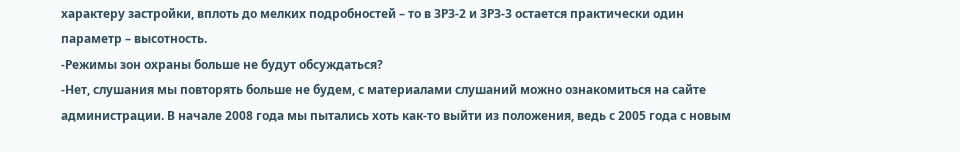характеру застройки, вплоть до мелких подробностей – то в ЗРЗ-2 и ЗРЗ-3 остается практически один параметр – высотность.
-Режимы зон охраны больше не будут обсуждаться?
-Нет, слушания мы повторять больше не будем, с материалами слушаний можно ознакомиться на сайте администрации. В начале 2008 года мы пытались хоть как-то выйти из положения, ведь с 2005 года с новым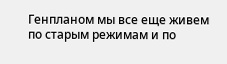Генпланом мы все еще живем по старым режимам и по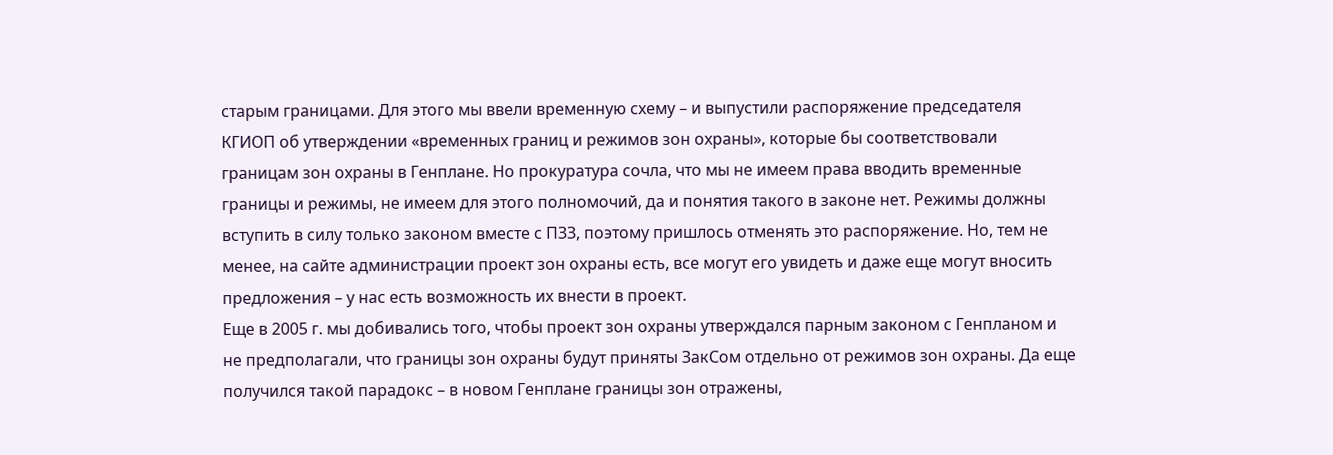старым границами. Для этого мы ввели временную схему – и выпустили распоряжение председателя КГИОП об утверждении «временных границ и режимов зон охраны», которые бы соответствовали границам зон охраны в Генплане. Но прокуратура сочла, что мы не имеем права вводить временные границы и режимы, не имеем для этого полномочий, да и понятия такого в законе нет. Режимы должны вступить в силу только законом вместе с ПЗЗ, поэтому пришлось отменять это распоряжение. Но, тем не менее, на сайте администрации проект зон охраны есть, все могут его увидеть и даже еще могут вносить предложения – у нас есть возможность их внести в проект.
Еще в 2005 г. мы добивались того, чтобы проект зон охраны утверждался парным законом с Генпланом и не предполагали, что границы зон охраны будут приняты ЗакСом отдельно от режимов зон охраны. Да еще получился такой парадокс – в новом Генплане границы зон отражены,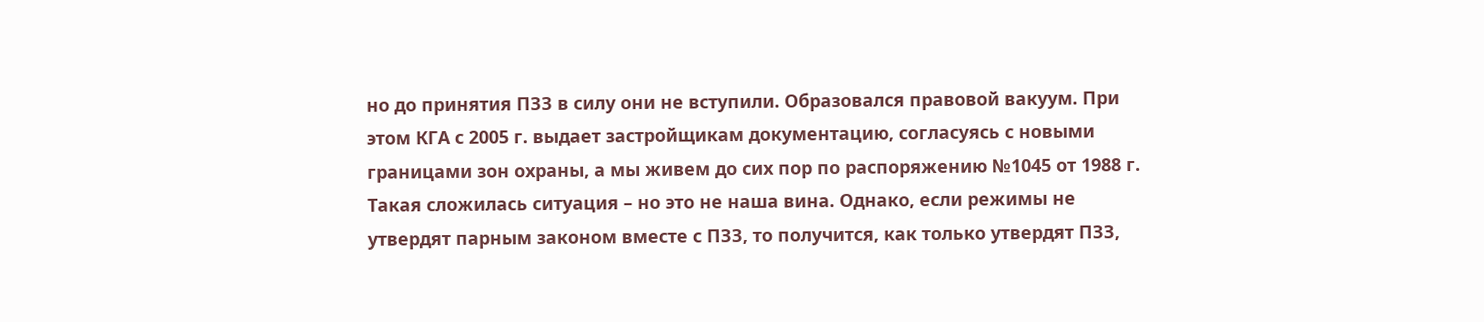но до принятия ПЗЗ в силу они не вступили. Образовался правовой вакуум. При этом КГА с 2005 г. выдает застройщикам документацию, согласуясь с новыми границами зон охраны, а мы живем до сих пор по распоряжению №1045 от 1988 г. Такая сложилась ситуация – но это не наша вина. Однако, если режимы не утвердят парным законом вместе с ПЗЗ, то получится, как только утвердят ПЗЗ,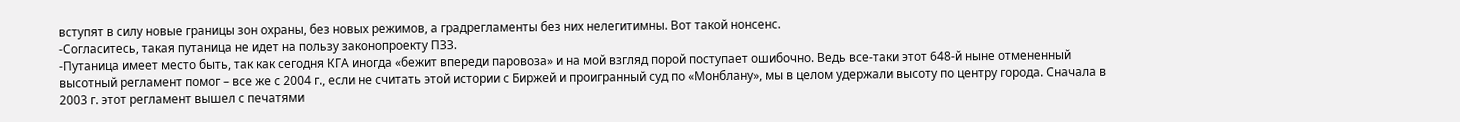вступят в силу новые границы зон охраны, без новых режимов, а градрегламенты без них нелегитимны. Вот такой нонсенс.
-Согласитесь, такая путаница не идет на пользу законопроекту ПЗЗ.
-Путаница имеет место быть, так как сегодня КГА иногда «бежит впереди паровоза» и на мой взгляд порой поступает ошибочно. Ведь все-таки этот 648-й ныне отмененный высотный регламент помог – все же с 2004 г., если не считать этой истории с Биржей и проигранный суд по «Монблану», мы в целом удержали высоту по центру города. Сначала в 2003 г. этот регламент вышел с печатями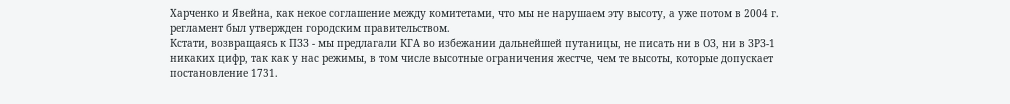Харченко и Явейна, как некое соглашение между комитетами, что мы не нарушаем эту высоту, а уже потом в 2004 г. регламент был утвержден городским правительством.
Кстати, возвращаясь к ПЗЗ - мы предлагали КГА во избежании дальнейшей путаницы, не писать ни в ОЗ, ни в ЗРЗ-1 никаких цифр, так как у нас режимы, в том числе высотные ограничения жестче, чем те высоты, которые допускает постановление 1731.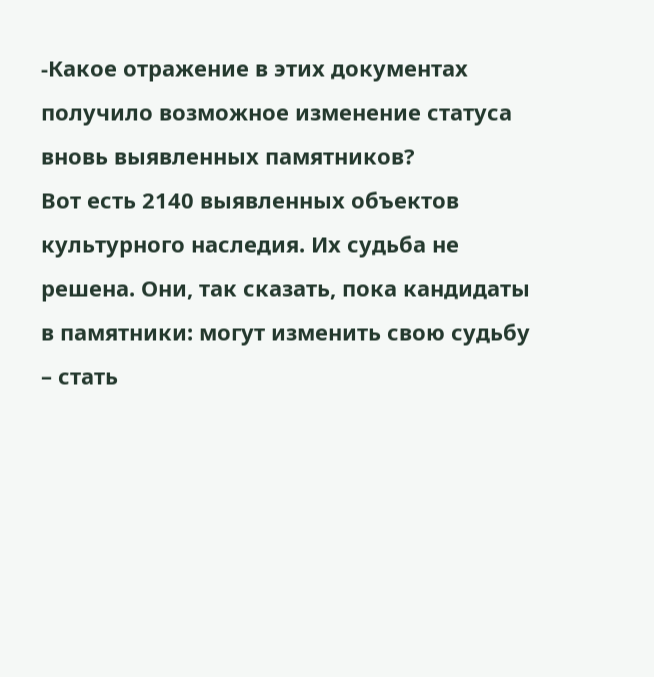-Какое отражение в этих документах получило возможное изменение статуса вновь выявленных памятников?
Вот есть 2140 выявленных объектов культурного наследия. Их судьба не решена. Они, так сказать, пока кандидаты в памятники: могут изменить свою судьбу – стать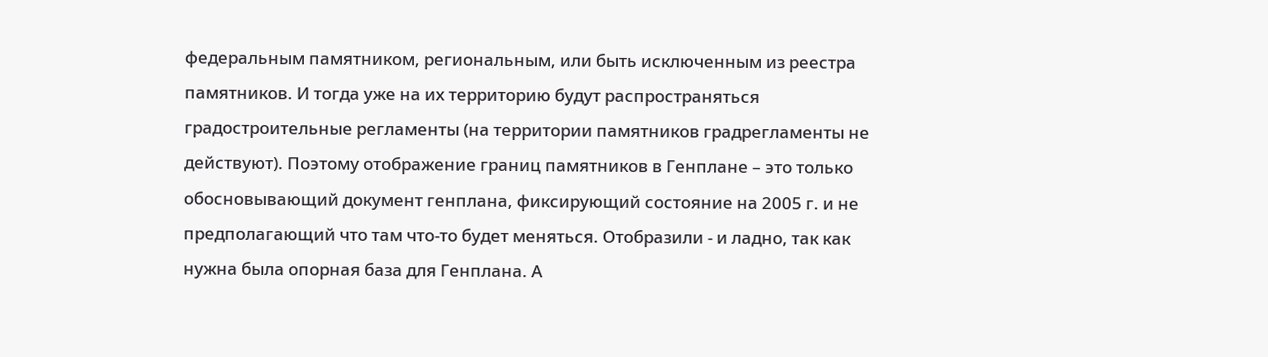федеральным памятником, региональным, или быть исключенным из реестра памятников. И тогда уже на их территорию будут распространяться градостроительные регламенты (на территории памятников градрегламенты не действуют). Поэтому отображение границ памятников в Генплане – это только обосновывающий документ генплана, фиксирующий состояние на 2005 г. и не предполагающий что там что-то будет меняться. Отобразили - и ладно, так как нужна была опорная база для Генплана. А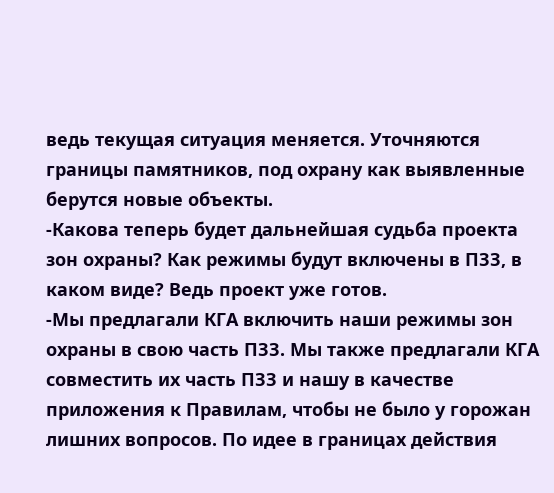ведь текущая ситуация меняется. Уточняются границы памятников, под охрану как выявленные берутся новые объекты.
-Какова теперь будет дальнейшая судьба проекта зон охраны? Как режимы будут включены в ПЗЗ, в каком виде? Ведь проект уже готов.
-Мы предлагали КГА включить наши режимы зон охраны в свою часть ПЗЗ. Мы также предлагали КГА совместить их часть ПЗЗ и нашу в качестве приложения к Правилам, чтобы не было у горожан лишних вопросов. По идее в границах действия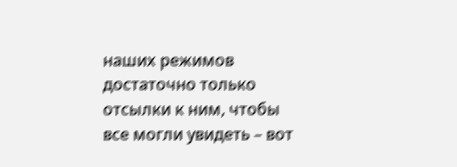наших режимов достаточно только отсылки к ним, чтобы все могли увидеть – вот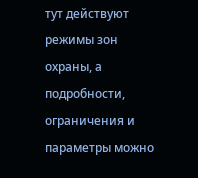тут действуют режимы зон охраны, а подробности, ограничения и параметры можно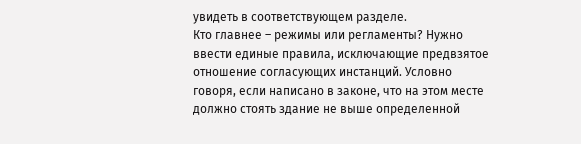увидеть в соответствующем разделе.
Кто главнее – режимы или регламенты? Нужно ввести единые правила, исключающие предвзятое отношение согласующих инстанций. Условно говоря, если написано в законе, что на этом месте должно стоять здание не выше определенной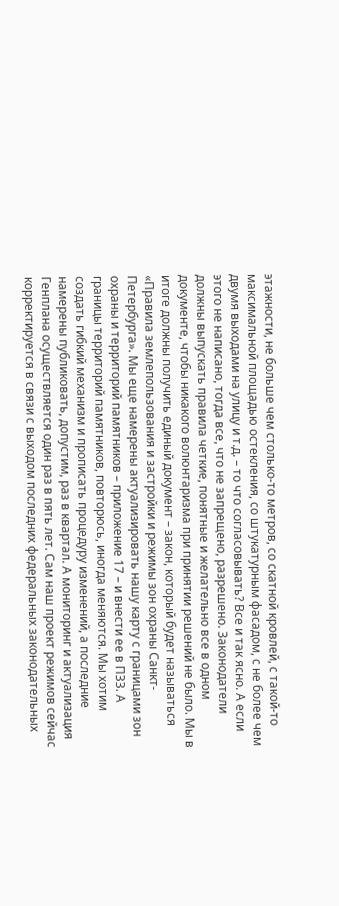этажности, не больше чем столько-то метров, со скатной кровлей, с такой-то максимальной площадью остекления, со штукатурным фасадом, с не более чем двумя выходами на улицу и т.д. – то что согласовывать? Все и так ясно. А если этого не написано, тогда все, что не запрещено, разрешено. Законодатели должны выпускать правила четкие, понятные и желательно все в одном документе, чтобы никакого волюнтаризма при принятии решений не было. Мы в итоге должны получить единый документ – закон, который будет называться «Правила землепользования и застройки и режимы зон охраны Санкт-Петербурга». Мы еще намерены актуализировать нашу карту с границами зон охраны и территорий памятников – приложение 17 – и внести ее в ПЗЗ. А границы территорий памятников, повторюсь, иногда меняются. Мы хотим создать гибкий механизм и прописать процедуру изменений, а последние намерены публиковать, допустим, раз в квартал. А мониторинг и актуализация Генплана осуществляется один раз в пять лет. Сам наш проект режимов сейчас корректируется в связи с выходом последних федеральных законодательных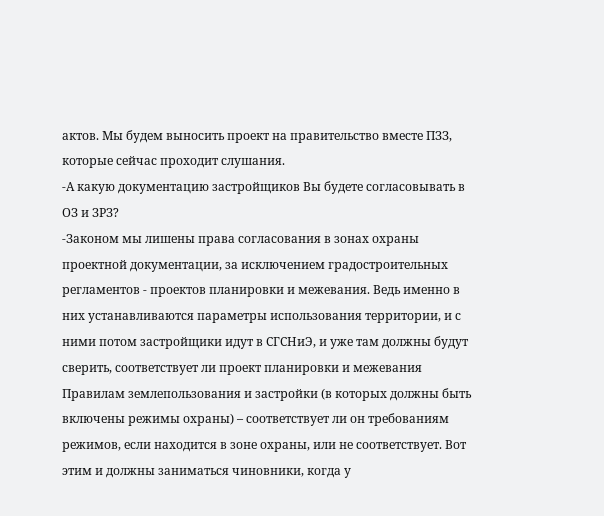актов. Мы будем выносить проект на правительство вместе ПЗЗ, которые сейчас проходит слушания.
-А какую документацию застройщиков Вы будете согласовывать в ОЗ и ЗРЗ?
-Законом мы лишены права согласования в зонах охраны проектной документации, за исключением градостроительных регламентов - проектов планировки и межевания. Ведь именно в них устанавливаются параметры использования территории, и с ними потом застройщики идут в СГСНиЭ, и уже там должны будут сверить, соответствует ли проект планировки и межевания Правилам землепользования и застройки (в которых должны быть включены режимы охраны) – соответствует ли он требованиям режимов, если находится в зоне охраны, или не соответствует. Вот этим и должны заниматься чиновники, когда у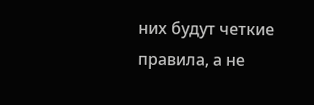них будут четкие правила, а не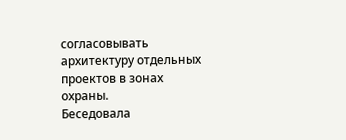согласовывать архитектуру отдельных проектов в зонах охраны.
Беседовала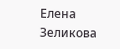Елена Зеликова